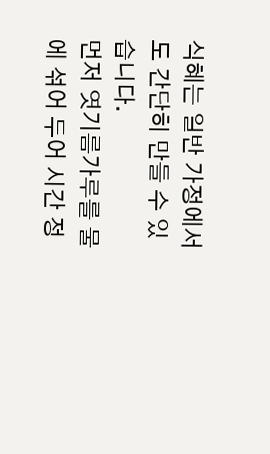식혜는 일반 가정에서도 간단히 만들 수 있습니다.
먼저 엿기름가루를 물에 섞어 두어 시간 정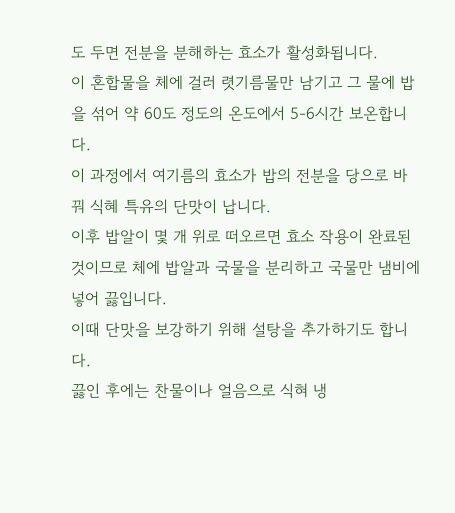도 두면 전분을 분해하는 효소가 활성화됩니다.
이 혼합물을 체에 걸러 렷기름물만 남기고 그 물에 밥을 섞어 약 60도 정도의 온도에서 5-6시간 보온합니다.
이 과정에서 여기름의 효소가 밥의 전분을 당으로 바꿔 식혜 특유의 단맛이 납니다.
이후 밥알이 몇 개 위로 떠오르면 효소 작용이 완료된 것이므로 체에 밥알과 국물을 분리하고 국물만 냄비에 넣어 끓입니다.
이때 단맛을 보강하기 위해 설탕을 추가하기도 합니다.
끓인 후에는 찬물이나 얼음으로 식혀 냉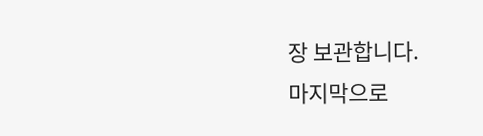장 보관합니다.
마지막으로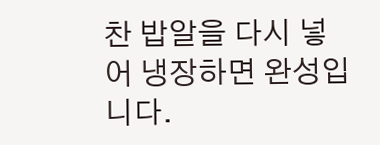찬 밥알을 다시 넣어 냉장하면 완성입니다.